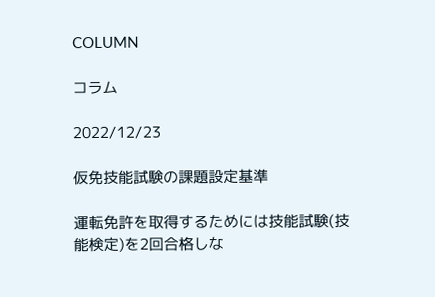COLUMN

コラム

2022/12/23

仮免技能試験の課題設定基準

運転免許を取得するためには技能試験(技能検定)を2回合格しな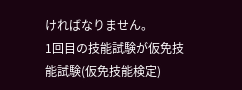ければなりません。
1回目の技能試験が仮免技能試験(仮免技能検定)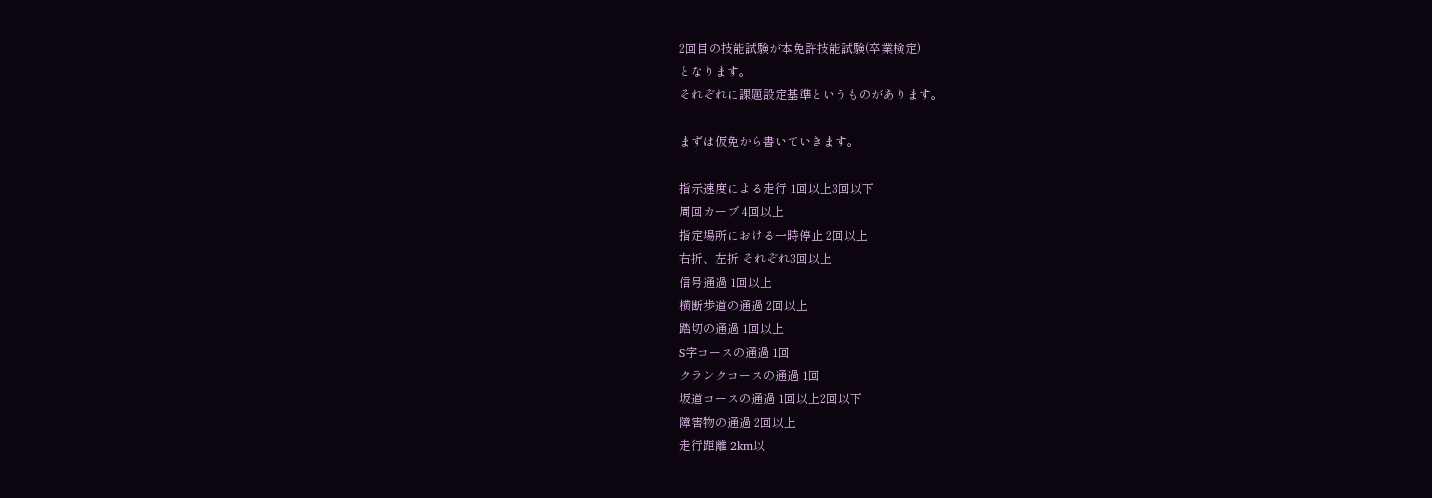2回目の技能試験が本免許技能試験(卒業検定)
となります。
それぞれに課題設定基準というものがあります。

まずは仮免から書いていきます。

指示速度による走行 1回以上3回以下
周回カーブ 4回以上
指定場所における一時停止 2回以上
右折、左折 それぞれ3回以上
信号通過 1回以上
横断歩道の通過 2回以上
踏切の通過 1回以上
S字コースの通過 1回
クランクコースの通過 1回
坂道コースの通過 1回以上2回以下
障害物の通過 2回以上
走行距離 2km以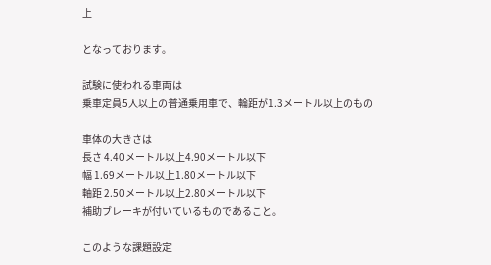上

となっております。

試験に使われる車両は
乗車定員5人以上の普通乗用車で、輪距が1.3メートル以上のもの

車体の大きさは
長さ 4.40メートル以上4.90メートル以下
幅 1.69メートル以上1.80メートル以下
軸距 2.50メートル以上2.80メートル以下
補助ブレーキが付いているものであること。

このような課題設定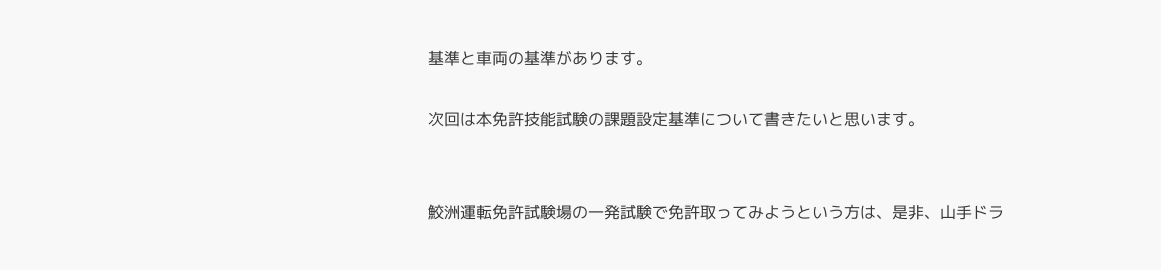基準と車両の基準があります。

次回は本免許技能試験の課題設定基準について書きたいと思います。


鮫洲運転免許試験場の一発試験で免許取ってみようという方は、是非、山手ドラ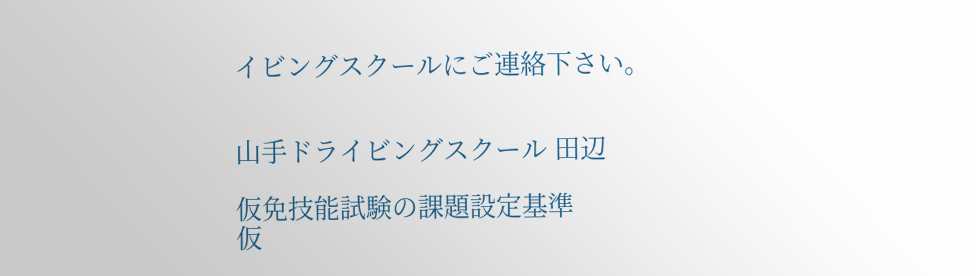イビングスクールにご連絡下さい。


山手ドライビングスクール 田辺

仮免技能試験の課題設定基準
仮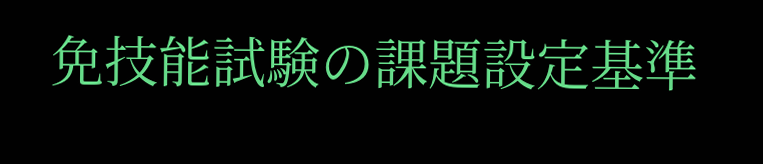免技能試験の課題設定基準